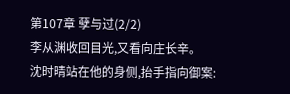第107章 孽与过(2/2)
李从渊收回目光,又看向庄长辛。
沈时晴站在他的身侧,抬手指向御案: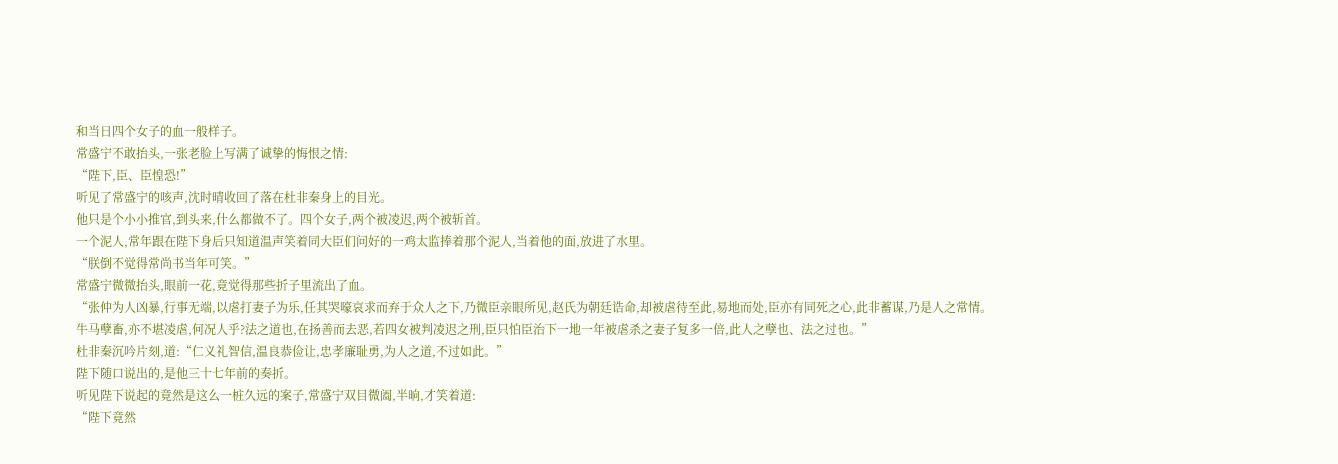和当日四个女子的血一般样子。
常盛宁不敢抬头,一张老脸上写满了诚挚的悔恨之情:
“陛下,臣、臣惶恐!”
听见了常盛宁的咳声,沈时晴收回了落在杜非秦身上的目光。
他只是个小小推官,到头来,什么都做不了。四个女子,两个被凌迟,两个被斩首。
一个泥人,常年跟在陛下身后只知道温声笑着同大臣们问好的一鸡太监捧着那个泥人,当着他的面,放进了水里。
“朕倒不觉得常尚书当年可笑。”
常盛宁微微抬头,眼前一花,竟觉得那些折子里流出了血。
“张仲为人凶暴,行事无端,以虐打妻子为乐,任其哭嚎哀求而弃于众人之下,乃微臣亲眼所见,赵氏为朝廷诰命,却被虐待至此,易地而处,臣亦有同死之心,此非蓄谋,乃是人之常情。牛马孽畜,亦不堪凌虐,何况人乎?法之道也,在扬善而去恶,若四女被判凌迟之刑,臣只怕臣治下一地一年被虐杀之妻子复多一倍,此人之孽也、法之过也。”
杜非秦沉吟片刻,道:“仁义礼智信,温良恭俭让,忠孝廉耻勇,为人之道,不过如此。”
陛下随口说出的,是他三十七年前的奏折。
听见陛下说起的竟然是这么一桩久远的案子,常盛宁双目微阖,半晌,才笑着道:
“陛下竟然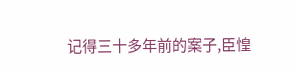记得三十多年前的案子,臣惶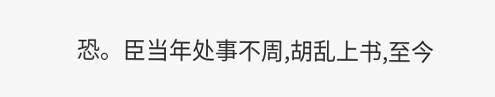恐。臣当年处事不周,胡乱上书,至今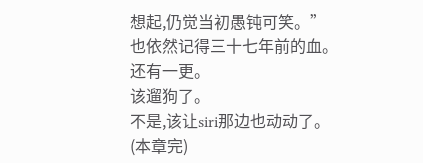想起,仍觉当初愚钝可笑。”
也依然记得三十七年前的血。
还有一更。
该遛狗了。
不是,该让siri那边也动动了。
(本章完)